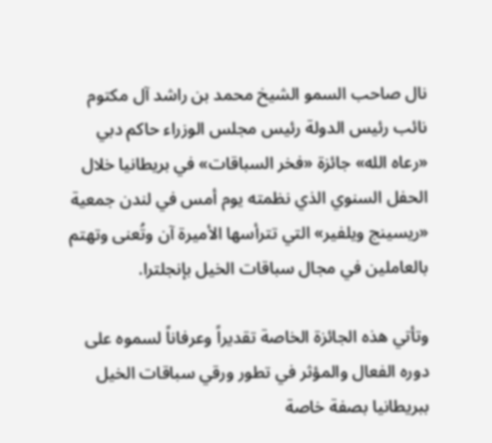نال صاحب السمو الشيخ محمد بن راشد آل مكتوم نائب رئيس الدولة رئيس مجلس الوزراء حاكم دبي «رعاه الله» جائزة «فخر السباقات» في بريطانيا خلال الحفل السنوي الذي نظمته يوم أمس في لندن جمعية «ريسينج ويلفير» التي تترأسها الأميرة آن وتُعنى وتهتم بالعاملين في مجال سباقات الخيل بإنجلترا.

وتأتي هذه الجائزة الخاصة تقديراً وعرفاناً لسموه على دوره الفعال والمؤثر في تطور ورقي سباقات الخيل ببريطانيا بصفة خاصة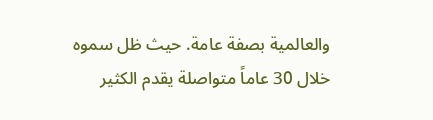والعالمية بصفة عامة. حيث ظل سموه خلال 30 عاماً متواصلة يقدم الكثير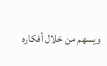ويسهم من خلال أفكاره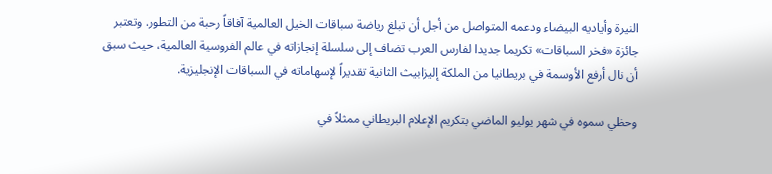النيرة وأياديه البيضاء ودعمه المتواصل من أجل أن تبلغ رياضة سباقات الخيل العالمية آفاقاً رحبة من التطور. وتعتبر جائزة «فخر السباقات» تكريما جديدا لفارس العرب تضاف إلى سلسلة إنجازاته في عالم الفروسية العالمية، حيث سبق أن نال أرفع الأوسمة في بريطانيا من الملكة إليزابيث الثانية تقديراً لإسهاماته في السباقات الإنجليزية.

وحظي سموه في شهر يوليو الماضي بتكريم الإعلام البريطاني ممثلاً في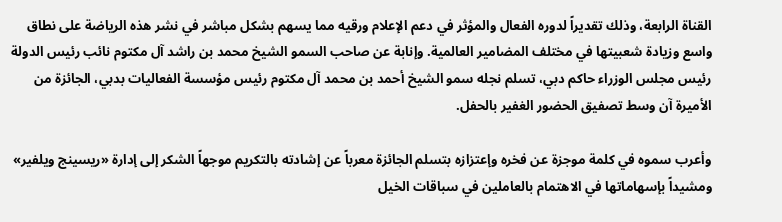القناة الرابعة، وذلك تقديراً لدوره الفعال والمؤثر في دعم الإعلام ورقيه مما يسهم بشكل مباشر في نشر هذه الرياضة على نطاق واسع وزيادة شعبيتها في مختلف المضامير العالمية. وإنابة عن صاحب السمو الشيخ محمد بن راشد آل مكتوم نائب رئيس الدولة رئيس مجلس الوزراء حاكم دبي، تسلم نجله سمو الشيخ أحمد بن محمد آل مكتوم رئيس مؤسسة الفعاليات بدبي، الجائزة من الأميرة آن وسط تصفيق الحضور الغفير بالحفل.

وأعرب سموه في كلمة موجزة عن فخره وإعتزازه بتسلم الجائزة معرباً عن إشادته بالتكريم موجهاً الشكر إلى إدارة «ريسينج ويلفير» ومشيداً بإسهاماتها في الاهتمام بالعاملين في سباقات الخيل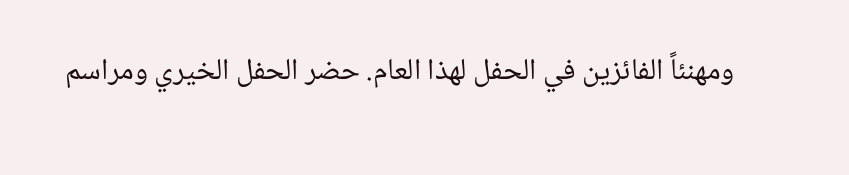ومهنئاً الفائزين في الحفل لهذا العام. حضر الحفل الخيري ومراسم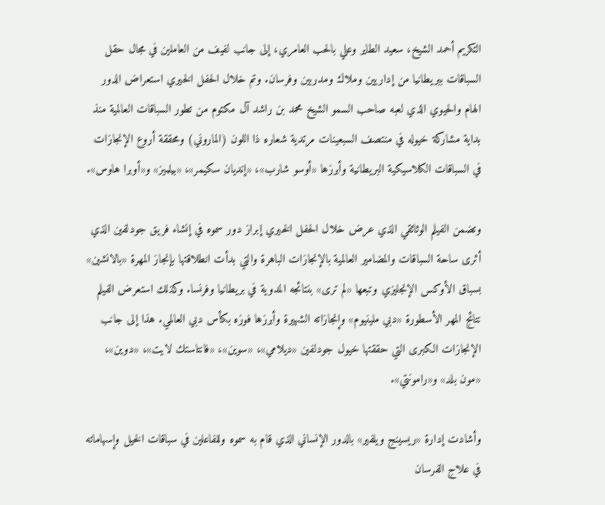التكريم أحمد الشيخ، سعيد الطاير وعلي بالحب العامري، إلى جانب لفيف من العاملين في مجال حقل السباقات ببريطانيا من إداريين وملاك ومدربين وفرسان. وتم خلال الحفل الخيري استعراض الدور الهام والحيوي الذي لعبه صاحب السمو الشيخ محمد بن راشد آل مكتوم من تطور السباقات العالمية منذ بداية مشاركة خيوله في منتصف السبعينات مرتدية شعاره ذا اللون (الماروني) ومحققة أروع الإنجازات في السباقات الكلاسيكية البريطانية وأبرزها «أوسو شارب»، «إنديان سكيمر»، «بيلميز» و«أوبرا هاوس».

وتضمن الفيلم الوثائقي الذي عرض خلال الحفل الخيري إبراز دور سموه في إنشاء فريق جودلفين الذي أثرى ساحة السباقات والمضامير العالمية بالإنجازات الباهرة والتي بدأت انطلاقتها بإنجاز المهرة «بالانشين» بسباق الأوكس الإنجليزي وتبعها «لم ترى» بنتائجه المدوية في بريطانيا وفرنسا. وكذلك استعرض الفيلم نتائج المهر الأسطورة «دبي ملينيوم» وإنجازاته الشهيرة وأبرزها فوزه بكأس دبي العالمي. هذا إلى جانب الإنجازات الكبرى التي حققتها خيول جودلفين «ديلامي»، «سوين»، «فانتاستك لايت»، «دوين»، «مون بلد» و«رامونتي».

وأشادت إدارة «ريسينج ويلفير» بالدور الإنساني الذي قام به سموه وللفاعلين في سباقات الخيل وإسهاماته في علاج الفرسان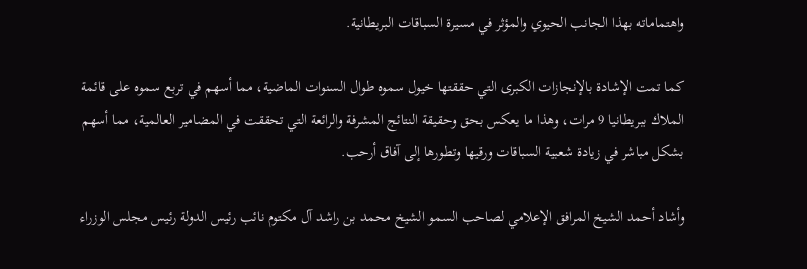واهتماماته بهذا الجانب الحيوي والمؤثر في مسيرة السباقات البريطانية.

كما تمت الإشادة بالإنجازات الكبرى التي حققتها خيول سموه طوال السنوات الماضية، مما أسهم في تربع سموه على قائمة الملاك ببريطانيا 9 مرات، وهذا ما يعكس بحق وحقيقة النتائج المشرفة والرائعة التي تحققت في المضامير العالمية، مما أسهم بشكل مباشر في زيادة شعبية السباقات ورقيها وتطورها إلى آفاق أرحب.

وأشاد أحمد الشيخ المرافق الإعلامي لصاحب السمو الشيخ محمد بن راشد آل مكتوم نائب رئيس الدولة رئيس مجلس الوزراء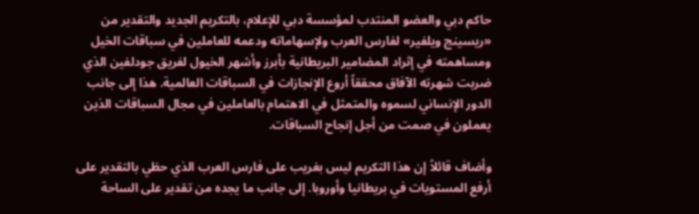حاكم دبي والعضو المنتدب لمؤسسة دبي للإعلام، بالتكريم الجديد والتقدير من «ريسينج ويلفير» لفارس العرب ولإسهاماته ودعمه للعاملين في سباقات الخيل ومساهمته في إثراد المضامير البريطانية بأبرز وأشهر الخيول لفريق جودلفين الذي ضربت شهرته الآفاق محققاً أروع الإنجازات في السباقات العالمية. هذا إلى جانب الدور الإنساني لسموه والمتمثل في الاهتمام بالعاملين في مجال السباقات الذين يعملون في صمت من أجل إنجاح السباقات.

وأضاف قائلاً إن هذا التكريم ليس بغريب على فارس العرب الذي حظي بالتقدير على أرفع المستويات في بريطانيا وأوروبا. إلى جانب ما يجده من تقدير على الساحة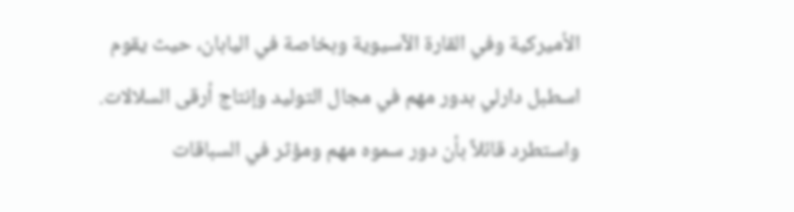الأميركية وفي القارة الآسيوية وبخاصة في اليابان، حيث يقوم اسطبل دارلي بدور مهم في مجال التوليد وإنتاج أرقى السلالات. واستطرد قائلاً بأن دور سموه مهم ومؤثر في السباقات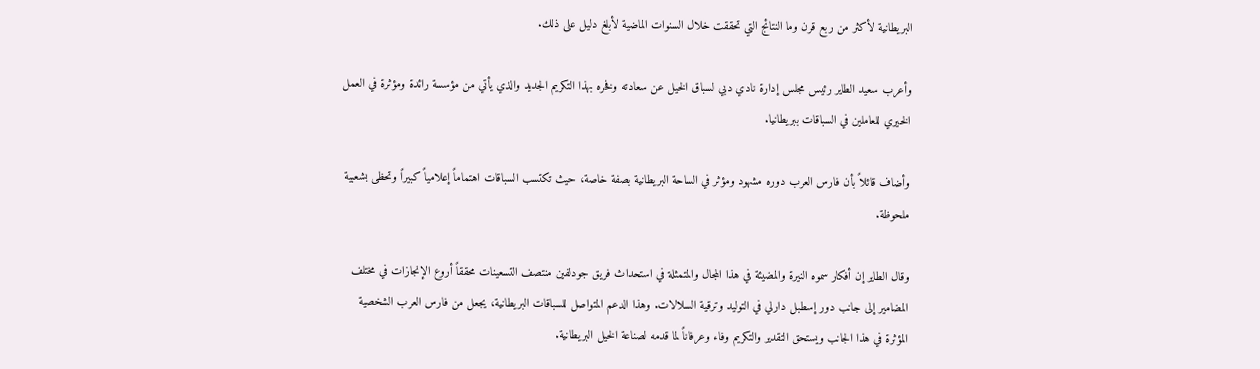البريطانية لأكثر من ربع قرن وما النتائج التي تحققت خلال السنوات الماضية لأبلغ دليل على ذلك.

وأعرب سعيد الطاير رئيس مجلس إدارة نادي دبي لسباق الخيل عن سعادته وفخره بهذا التكريم الجديد والذي يأتي من مؤسسة رائدة ومؤثرة في العمل الخيري للعاملين في السباقات ببريطانيا.

وأضاف قائلاً بأن فارس العرب دوره مشهود ومؤثر في الساحة البريطانية بصفة خاصة، حيث تكتسب السباقات اهتماماً إعلامياً كبيراً وتحظى بشعبية ملحوظة.

وقال الطاير إن أفكار سموه النيرة والمضيئة في هذا المجال والمتمثلة في استحداث فريق جودلفين منتصف التسعينات محققاً أروع الإنجازات في مختلف المضامير إلى جانب دور إسطبل دارلي في التوليد وترقية السلالات. وهذا الدعم المتواصل للسباقات البريطانية، يجعل من فارس العرب الشخصية المؤثرة في هذا الجانب ويستحق التقدير والتكريم وفاء وعرفاناً لما قدمه لصناعة الخيل البريطانية.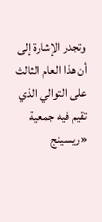وتجدر الإشارة إلى أن هذا العام الثالث على التوالي الذي تقيم فيه جمعية «ريسينج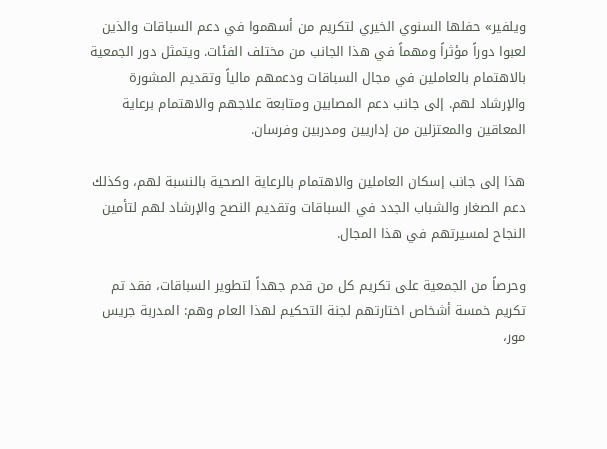ويلفير» حفلها السنوي الخيري لتكريم من أسهموا في دعم السباقات والذين لعبوا دوراً مؤثراً ومهماً في هذا الجانب من مختلف الفئات. ويتمثل دور الجمعية بالاهتمام بالعاملين في مجال السباقات ودعمهم مالياً وتقديم المشورة والإرشاد لهم. إلى جانب دعم المصابين ومتابعة علاجهم والاهتمام برعاية المعاقين والمعتزلين من إداريين ومدربين وفرسان.

هذا إلى جانب إسكان العاملين والاهتمام بالرعاية الصحية بالنسبة لهم، وكذلك دعم الصغار والشباب الجدد في السباقات وتقديم النصح والإرشاد لهم لتأمين النجاح لمسيرتهم في هذا المجال.

وحرصاً من الجمعية على تكريم كل من قدم جهداً لتطوير السباقات، فقد تم تكريم خمسة أشخاص اختارتهم لجنة التحكيم لهذا العام وهم: المدربة جريس مور،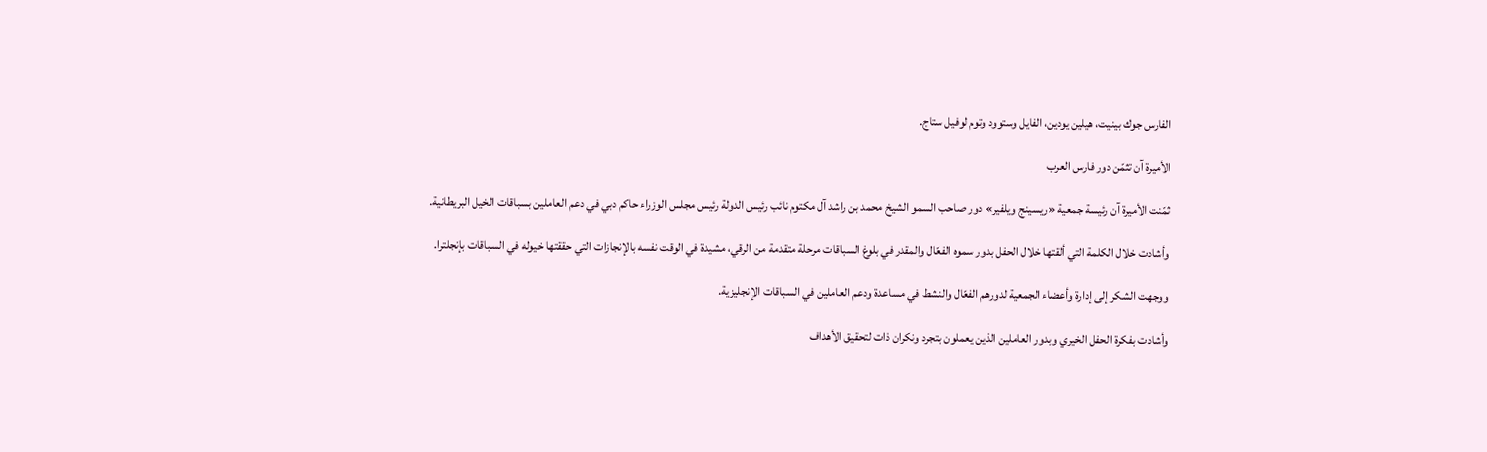الفارس جوك بينيت، هيلين يودين، الفايل وستوود وتوم لوفيل ستاج.

الأميرة آن تثمّن دور فارس العرب

ثمّنت الأميرة آن رئيسة جمعية «ريسينج ويلفير» دور صاحب السمو الشيخ محمد بن راشد آل مكتوم نائب رئيس الدولة رئيس مجلس الوزراء حاكم دبي في دعم العاملين بسباقات الخيل البريطانية.

وأشادت خلال الكلمة التي ألقتها خلال الحفل بدور سموه الفعّال والمقدر في بلوغ السباقات مرحلة متقدمة من الرقي، مشيدة في الوقت نفسه بالإنجازات التي حققتها خيوله في السباقات بإنجلترا.

ووجهت الشكر إلى إدارة وأعضاء الجمعية لدورهم الفعّال والنشط في مساعدة ودعم العاملين في السباقات الإنجليزية.

وأشادت بفكرة الحفل الخيري وبدور العاملين الذين يعملون بتجرد ونكران ذات لتحقيق الأهداف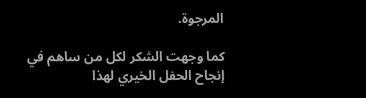المرجوة.

كما وجهت الشكر لكل من ساهم في إنجاح الحفل الخيري لهذا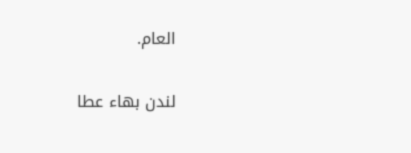العام.

لندن بهاء عطا